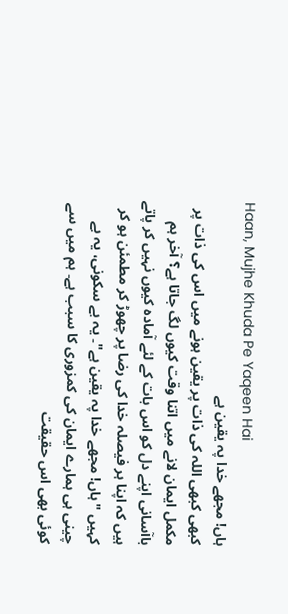Haan, Mujhe Khuda Pe Yaqeen Hai
ہاں! مجھے خدا پہ یقین ہے
کبھی کبھی اللہ کی ذات پر یقین ہونے میں اس کی ذات پر مکمل ایمان لانے میں اتنا وقت کیوں لگ جاتا ہے؟ آخر ہم باآسانی اپنے دل کو اس بات کے لئے آمادہ کیوں نہیں کر پاتے ہیں کہ اپنا ہر فیصلہ خدا کی رضا پر چھوڑ کر مطمئن ہو کر کہیں "ہاں! مجھے خدا پہ یقین ہے"۔ یہ بے سکونی، یہ بے چینی ہی ہمارے ایمان کی کمزوری کا سبب ہے۔ ہم میں سے کوئی بھی اس حقیقت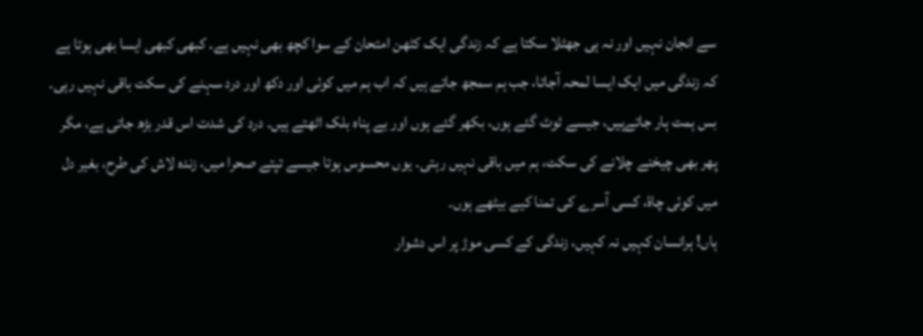سے انجان نہیں اور نہ ہی جھٹلا سکتا ہے کہ زندگی ایک کٹھن امتحان کے سوا کچھ بھی نہیں ہے۔ کبھی کبھی ایسا بھی ہوتا ہے کہ زندگی میں ایک ایسا لمحہ آجاتا، جب ہم سمجھ جاتے ہیں کہ اب ہم میں کوئی اور دکھ اور درد سہنے کی سکت باقی نہیں رہی۔ بس ہمت ہار جاتےہیں، جیسے ٹوٹ گئے ہوں، بکھر گئے ہوں اور بے پناہ بلک اٹھتے ہیں۔ درد کی شدت اس قدر بڑھ جاتی ہے، مگر پھر بھی چیخنے چلانے کی سکت، ہم میں باقی نہیں رہتی۔ یوں محسوس ہوتا جیسے تپتے صحرا میں، زندہ لاش کی طرح، بغیر دل میں کوئی چاۂ، کسی آسرے کی تمنا کیے بیٹھے ہوں۔
ہاں! ہرانسان کہیں نہ کہیں، زندگی کے کسی موڑ پر اس دشوار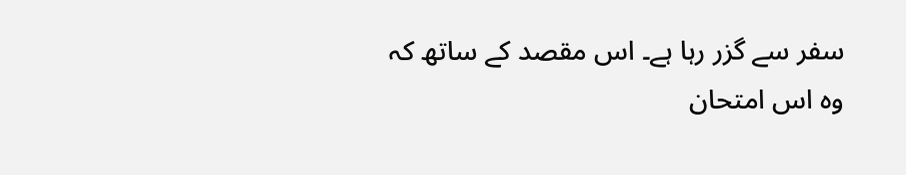سفر سے گزر رہا ہے۔ اس مقصد کے ساتھ کہ وہ اس امتحان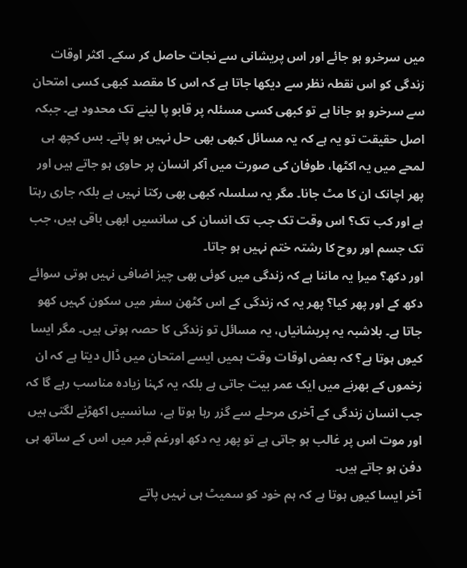میں سرخرو ہو جائے اور اس پریشانی سے نجات حاصل کر سکے۔ اکثر اوقات زندگی کو اس نقطہ نظر سے دیکھا جاتا ہے کہ اس کا مقصد کبھی کسی امتحان سے سرخرو ہو جانا ہے تو کبھی کسی مسئلہ پر قابو پا لینے تک محدود ہے۔ جبکہ اصل حقیقت تو یہ ہے کہ یہ مسائل کبھی بھی حل نہیں ہو پاتے۔ بس کچھ ہی لمحے میں یہ اکٹھا، طوفان کی صورت میں آکر انسان پر حاوی ہو جاتے ہیں اور پھر اچانک ان کا مٹ جانا۔ مگر یہ سلسلہ کبھی بھی رکتا نہیں ہے بلکہ جاری رہتا ہے اور کب تک؟ اس وقت تک جب تک انسان کی سانسیں ابھی باقی ہیں، جب تک جسم اور روح کا رشتہ ختم نہیں ہو جاتا۔
اور دکھ؟ میرا یہ ماننا ہے کہ زندگی میں کوئی بھی چیز اضافی نہیں ہوتی سوائے دکھ کے اور پھر کیا؟ پھر یہ کہ زندگی کے اس کٹھن سفر میں سکون کہیں کھو جاتا ہے۔ بلاشبہ یہ پریشانیاں، یہ مسائل تو زندگی کا حصہ ہوتی ہیں۔ مگر ایسا کیوں ہوتا ہے؟ کہ بعض اوقات وقت ہمیں ایسے امتحان میں ڈال دیتا ہے کہ ان زخموں کے بھرنے میں ایک عمر بیت جاتی ہے بلکہ یہ کہنا زیادہ مناسب رہے گا کہ جب انسان زندگی کے آخری مرحلے سے گزر رہا ہوتا ہے، سانسیں اکھڑنے لگتی ہیں اور موت اس پر غالب ہو جاتی ہے تو پھر یہ دکھ اورغم قبر میں اس کے ساتھ ہی دفن ہو جاتے ہیں۔
آخر ایسا کیوں ہوتا ہے کہ ہم خود کو سمیٹ ہی نہیں پاتے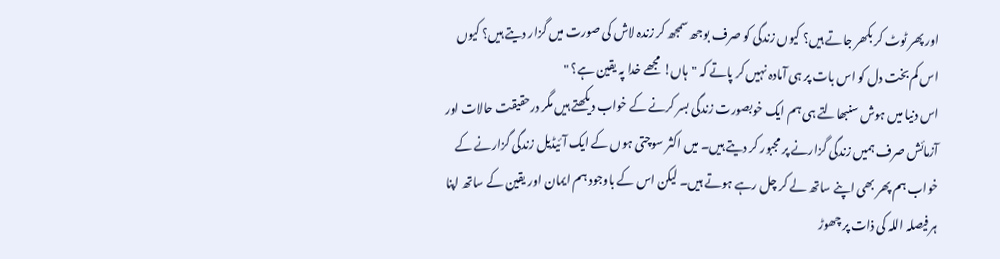اور پھر ٹوٹ کر بکھر جاتے ہیں؟ کیوں زندگی کو صرف بوجھ سمجھ کر زندہ لاش کی صورت میں گزار دیتے ہیں؟ کیوں اس کم بخت دل کو اس بات پر ہی آمادہ نہیں کر پاتے کہ "ہاں! مجھے خدا پہ یقین ہے؟ "
اس دنیا میں ہوش سنبھالتے ہی ہم ایک خوبصورت زندگی بسر کرنے کے خواب دیکھتے ہیں مگر درحقیقت حالات اور آزمائش صرف ہمیں زندگی گزارنے پر مجبور کر دیتے ہیں۔ میں اکثر سوچتی ہوں کے ایک آئیڈیل زندگی گزارنے کے خواب ہم پھر بھی اپنے ساتھ لے کر چل رہے ہوتے ہیں۔ لیکن اس کے باوجود ہم ایمان اور یقین کے ساتھ اپنا ہر فیصلہ اللہ کی ذات پر چھوڑ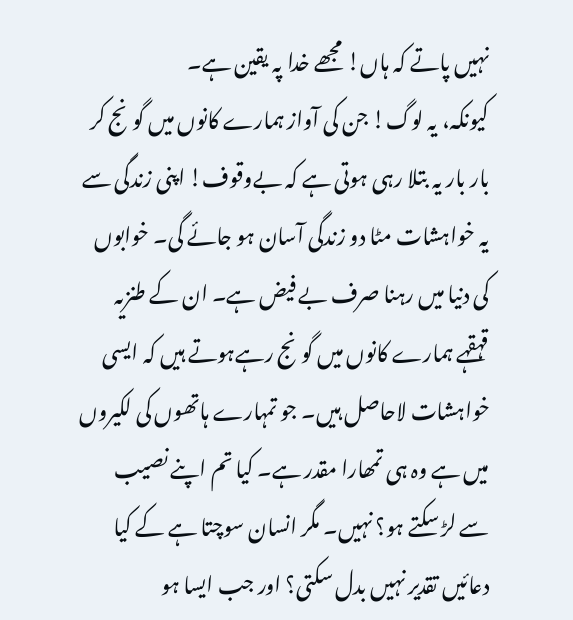نہیں پاتے کہ ہاں! مجھے خدا پہ یقین ہے۔
کیونکہ، یہ لوگ! جن کی آواز ہمارے کانوں میں گونج کر بار بار یہ بتلا رہی ہوتی ہے کہ بےوقوف! اپنی زندگی سے یہ خواہشات مٹا دو زندگی آسان ہو جائے گی۔ خوابوں کی دنیا میں رہنا صرف بے فیض ہے۔ ان کے طنزیہ قہقہے ہمارے کانوں میں گونج رہےہوتے ہیں کہ ایسی خواہشات لاحاصل ہیں۔ جو تمہارے ہاتھوں کی لکیروں میں ہے وہ ہی تمھارا مقدر ہے۔ کیا تم اپنے نصیب سے لڑ سکتے ہو؟ نہیں۔ مگر انسان سوچتا ہے کے کیا دعائیں تقدیر نہیں بدل سکتی؟ اور جب ایسا ہو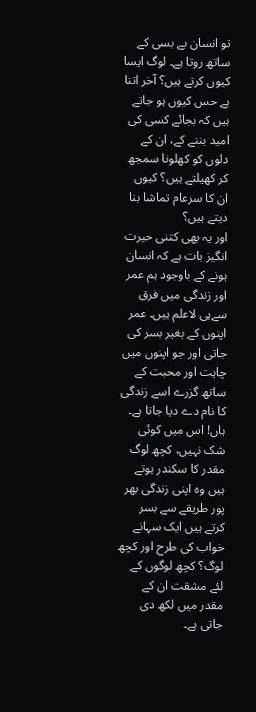تو انسان بے بسی کے ساتھ روتا ہے۔ لوگ ایسا کیوں کرتے ہیں؟ آخر اتنا بے حس کیوں ہو جاتے ہیں کہ بجائے کسی کی امید بننے کے، ان کے دلوں کو کھلونا سمجھ کر کھیلتے ہیں؟ کیوں ان کا سرعام تماشا بنا دیتے ہیں؟
اور یہ بھی کتنی حیرت انگیز بات ہے کہ انسان ہونے کے باوجود ہم عمر اور زندگی میں فرق سےہی لاعلم ہیں۔ عمر اپنوں کے بغیر بسر کی جاتی اور جو اپنوں میں چاہت اور محبت کے ساتھ گزرے اسے زندگی کا نام دے دیا جاتا ہے۔ ہاں! اس میں کوئی شک نہیں، کچھ لوگ مقدر کا سکندر ہوتے ہیں وہ اپنی زندگی بھر پور طریقے سے بسر کرتے ہیں ایک سہانے خواب کی طرح اور کچھ لوگ؟ کچھ لوگوں کے لئے مشقت ان کے مقدر میں لکھ دی جاتی ہے۔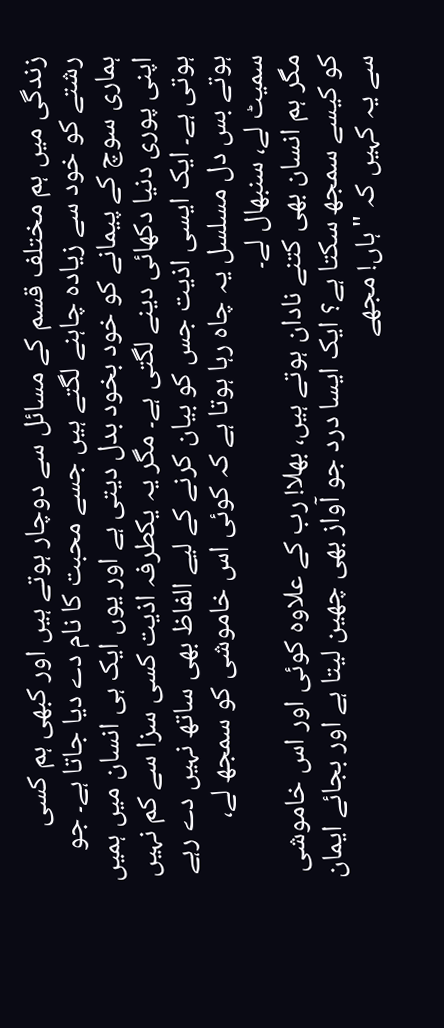زندگی میں ہم مختلف قسم کے مسائل سے دوچار ہوتے ہیں اور کبھی ہم کسی رشتے کو خود سے زیادہ چاہنے لگتے ہیں جسے محبت کا نام دے دیا جاتا ہے۔ جو ہماری سوچ کے پیمانے کو خود بخود بدل دیتی ہے اور یوں ایک ہی انسان میں ہمیں اپنی پوری دنیا دکھائی دینے لگتی ہے۔ مگر یہ یکطرفہ اذیت کسی سزا سے کم نہیں ہوتی ہے۔ ایک ایسی اذیت جس کو بیان کرنے کے لیے الفاظ بھی ساتھ نہیں دے رہے ہوتے بس دل مسلسل یہ چاہ رہا ہوتا ہے کہ کوئی اس خاموشی کو سمجھ لے، سمیٹ لے، سنبھال لے۔
مگر ہم انسان بھی کتنے نادان ہوتے ہیں، بھلا! رب کے علاوہ کوئی اور اس خاموشی کو کیسے سمجھ سکتا ہے؟ ایک ایسا درد جو آواز بھی چھین لیتا ہے اور بجائے ایمان سے یہ کہیں کہ "ہاں! مجھے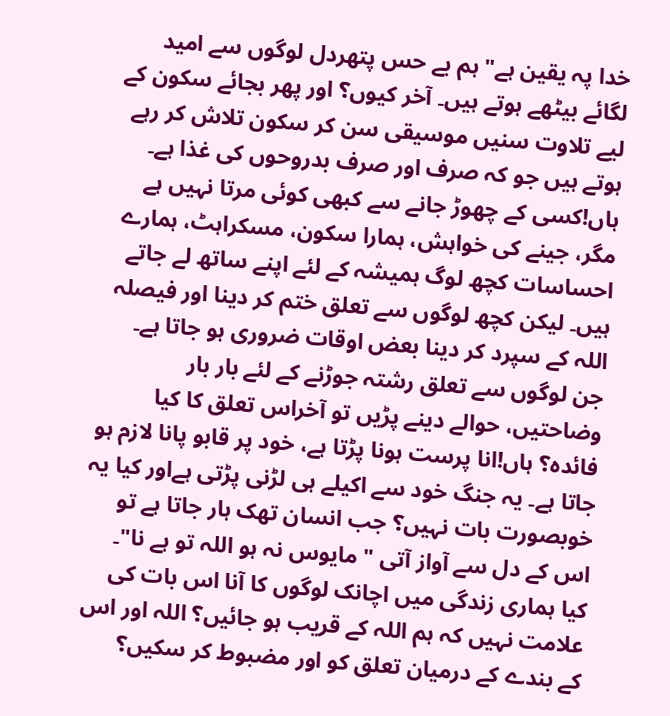خدا پہ یقین ہے" ہم بے حس پتھردل لوگوں سے امید لگائے بیٹھے ہوتے ہیں۔ آخر کیوں؟ اور پھر بجائے سکون کے لیے تلاوت سنیں موسیقی سن کر سکون تلاش کر رہے ہوتے ہیں جو کہ صرف اور صرف بدروحوں کی غذا ہے۔
ہاں!کسی کے چھوڑ جانے سے کبھی کوئی مرتا نہیں ہے مگر، جینے کی خواہش، ہمارا سکون، مسکراہٹ، ہمارے احساسات کچھ لوگ ہمیشہ کے لئے اپنے ساتھ لے جاتے ہیں۔ لیکن کچھ لوگوں سے تعلق ختم کر دینا اور فیصلہ اللہ کے سپرد کر دینا بعض اوقات ضروری ہو جاتا ہے۔ جن لوگوں سے تعلق رشتہ جوڑنے کے لئے بار بار وضاحتیں، حوالے دینے پڑیں تو آخراس تعلق کا کیا فائدہ؟ ہاں!انا پرست ہونا پڑتا ہے، خود پر قابو پانا لازم ہو جاتا ہے۔ یہ جنگ خود سے اکیلے ہی لڑنی پڑتی ہےاور کیا یہ خوبصورت بات نہیں؟ جب انسان تھک ہار جاتا ہے تو اس کے دل سے آواز آتی "مایوس نہ ہو اللہ تو ہے نا"۔
کیا ہماری زندگی میں اچانک لوگوں کا آنا اس بات کی علامت نہیں کہ ہم اللہ کے قریب ہو جائیں؟ اللہ اور اس کے بندے کے درمیان تعلق کو اور مضبوط کر سکیں؟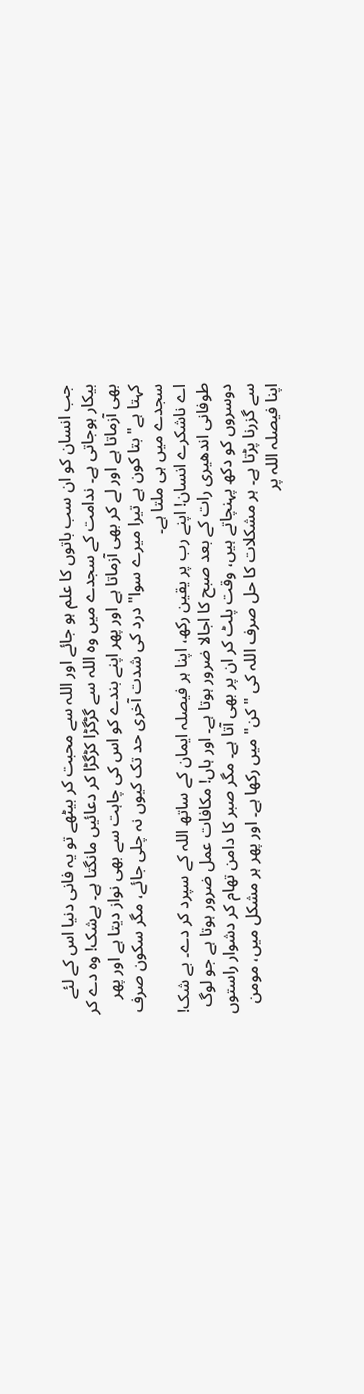جب انسان کو ان سب باتوں کا علم ہو جائے اور اللہ سے محبت کر بیٹھے تو یہ فانی دنیا اس کے لئے بیکار ہوجاتی ہے۔ ندامت کے سجدے میں وہ اللہ سے گڑگڑا کڑگڑا کر دعائیں مانگتا ہے۔ بےشک! وہ دے کر بھی آزماتا ہے اور لے کر بھی آزماتا ہے اور پھر اپنے بندے کو اس کی چاہت سے بھی نواز دیتا ہے اور پھر کہتا ہے" بتا کون ہے تیرا میرے سوا" درد کی شدت آخری حد تک کیوں نہ چلی جائے، مگر سکون صرف سجدے میں ہی ملتا ہے۔
اے ناشکرے انسان! اپنے رب پر یقین رکھ، اپنا ہر فیصلہ ایمان کے ساتھ اللہ کے سپرد کر دے۔ بے شک! طوفانی اندھیری رات کے بعد صبح کا اجالا ضرور ہوتا ہے۔ اور ہاں! مکافات عمل ضرور ہوتا ہے جو لوگ دوسروں کو دکھ پہنچاتے ہیں، وقت پلٹ کر ان پر بھی آتا ہے۔ مگر صبر کا دامن تھام کر دشوار راستوں سے گزرنا پڑتا ہے۔ ہر مشکلات کا حل صرف اللہ کی "کن" میں رکھا ہے۔ اور پھر ہر مشکل میں، مومن اپنا فیصلہ اللہ پر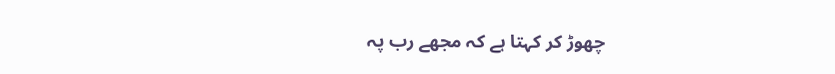چھوڑ کر کہتا ہے کہ مجھے رب پہ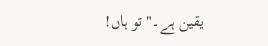یقین ہے۔"تو ہاں!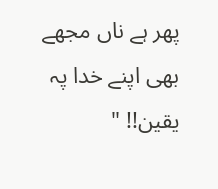پھر ہے ناں مجھے بھی اپنے خدا پہ یقین!! "